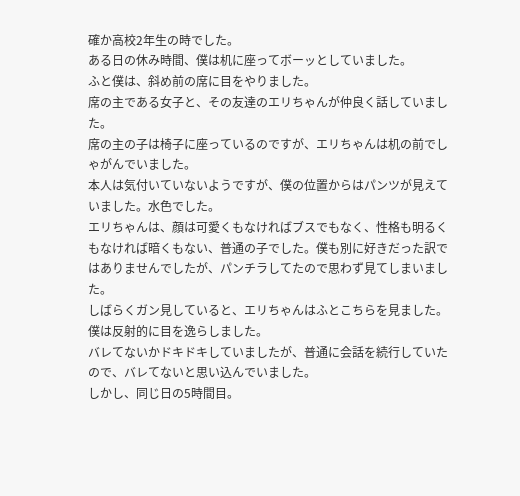確か高校2年生の時でした。
ある日の休み時間、僕は机に座ってボーッとしていました。
ふと僕は、斜め前の席に目をやりました。
席の主である女子と、その友達のエリちゃんが仲良く話していました。
席の主の子は椅子に座っているのですが、エリちゃんは机の前でしゃがんでいました。
本人は気付いていないようですが、僕の位置からはパンツが見えていました。水色でした。
エリちゃんは、顔は可愛くもなければブスでもなく、性格も明るくもなければ暗くもない、普通の子でした。僕も別に好きだった訳ではありませんでしたが、パンチラしてたので思わず見てしまいました。
しばらくガン見していると、エリちゃんはふとこちらを見ました。僕は反射的に目を逸らしました。
バレてないかドキドキしていましたが、普通に会話を続行していたので、バレてないと思い込んでいました。
しかし、同じ日の5時間目。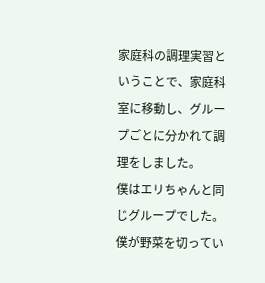家庭科の調理実習ということで、家庭科室に移動し、グループごとに分かれて調理をしました。
僕はエリちゃんと同じグループでした。
僕が野菜を切ってい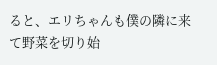ると、エリちゃんも僕の隣に来て野菜を切り始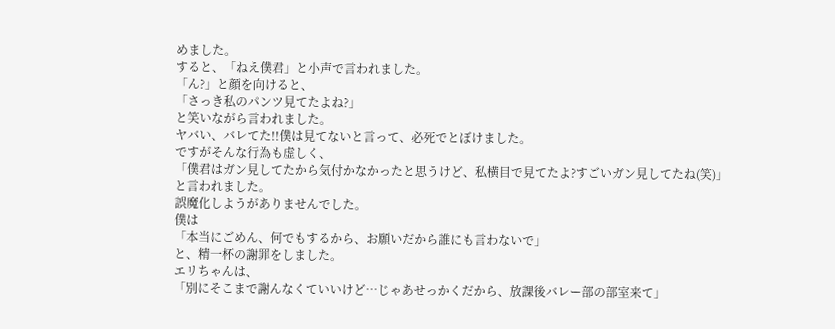めました。
すると、「ねえ僕君」と小声で言われました。
「ん?」と顔を向けると、
「さっき私のパンツ見てたよね?」
と笑いながら言われました。
ヤバい、バレてた!!僕は見てないと言って、必死でとぼけました。
ですがそんな行為も虚しく、
「僕君はガン見してたから気付かなかったと思うけど、私横目で見てたよ?すごいガン見してたね(笑)」
と言われました。
誤魔化しようがありませんでした。
僕は
「本当にごめん、何でもするから、お願いだから誰にも言わないで」
と、精一杯の謝罪をしました。
エリちゃんは、
「別にそこまで謝んなくていいけど…じゃあせっかくだから、放課後バレー部の部室来て」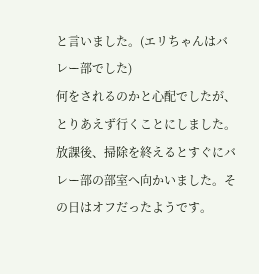と言いました。(エリちゃんはバレー部でした)
何をされるのかと心配でしたが、とりあえず行くことにしました。
放課後、掃除を終えるとすぐにバレー部の部室へ向かいました。その日はオフだったようです。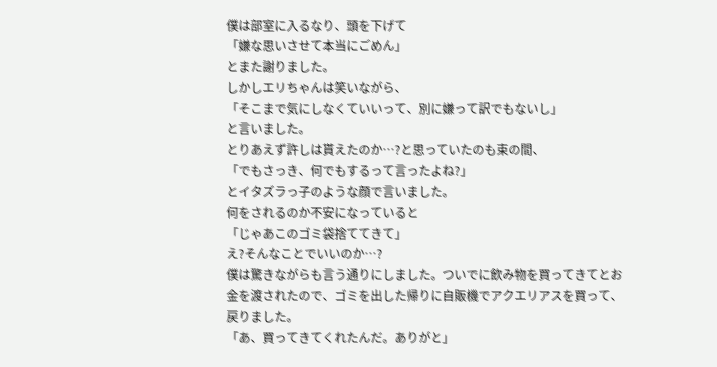僕は部室に入るなり、頭を下げて
「嫌な思いさせて本当にごめん」
とまた謝りました。
しかしエリちゃんは笑いながら、
「そこまで気にしなくていいって、別に嫌って訳でもないし」
と言いました。
とりあえず許しは貰えたのか…?と思っていたのも束の間、
「でもさっき、何でもするって言ったよね?」
とイタズラっ子のような顔で言いました。
何をされるのか不安になっていると
「じゃあこのゴミ袋捨ててきて」
え?そんなことでいいのか…?
僕は驚きながらも言う通りにしました。ついでに飲み物を買ってきてとお金を渡されたので、ゴミを出した帰りに自販機でアクエリアスを買って、戻りました。
「あ、買ってきてくれたんだ。ありがと」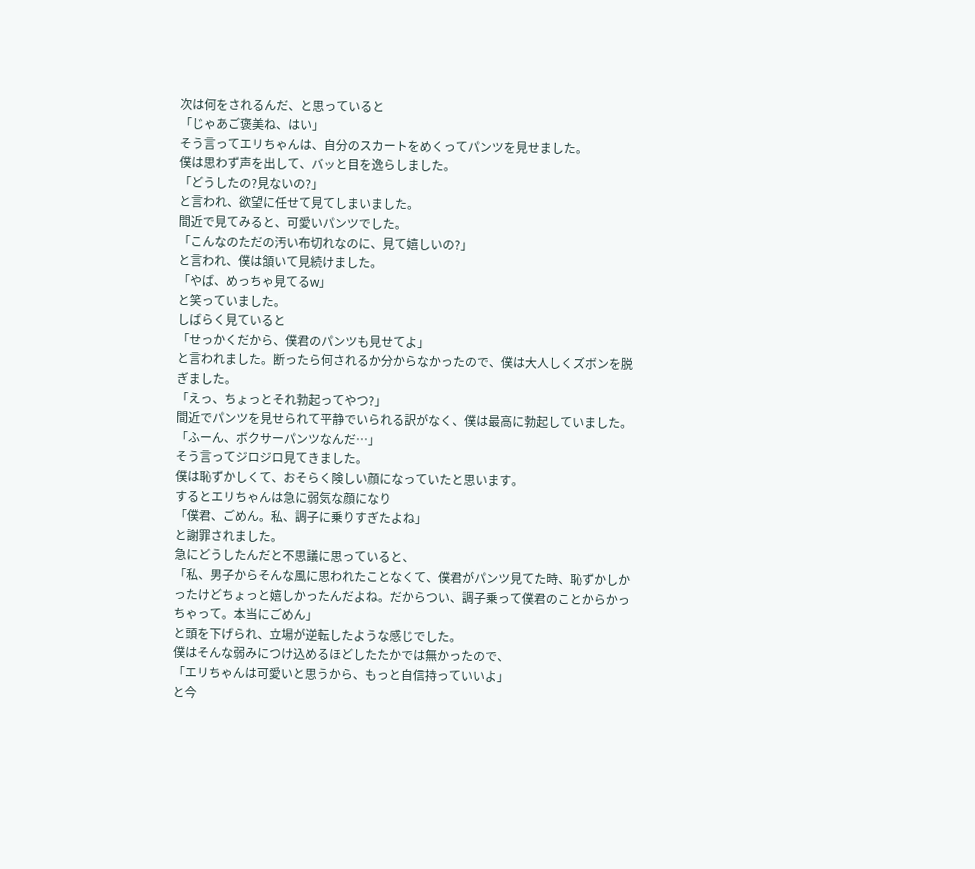次は何をされるんだ、と思っていると
「じゃあご褒美ね、はい」
そう言ってエリちゃんは、自分のスカートをめくってパンツを見せました。
僕は思わず声を出して、バッと目を逸らしました。
「どうしたの?見ないの?」
と言われ、欲望に任せて見てしまいました。
間近で見てみると、可愛いパンツでした。
「こんなのただの汚い布切れなのに、見て嬉しいの?」
と言われ、僕は頷いて見続けました。
「やば、めっちゃ見てるw」
と笑っていました。
しばらく見ていると
「せっかくだから、僕君のパンツも見せてよ」
と言われました。断ったら何されるか分からなかったので、僕は大人しくズボンを脱ぎました。
「えっ、ちょっとそれ勃起ってやつ?」
間近でパンツを見せられて平静でいられる訳がなく、僕は最高に勃起していました。
「ふーん、ボクサーパンツなんだ…」
そう言ってジロジロ見てきました。
僕は恥ずかしくて、おそらく険しい顔になっていたと思います。
するとエリちゃんは急に弱気な顔になり
「僕君、ごめん。私、調子に乗りすぎたよね」
と謝罪されました。
急にどうしたんだと不思議に思っていると、
「私、男子からそんな風に思われたことなくて、僕君がパンツ見てた時、恥ずかしかったけどちょっと嬉しかったんだよね。だからつい、調子乗って僕君のことからかっちゃって。本当にごめん」
と頭を下げられ、立場が逆転したような感じでした。
僕はそんな弱みにつけ込めるほどしたたかでは無かったので、
「エリちゃんは可愛いと思うから、もっと自信持っていいよ」
と今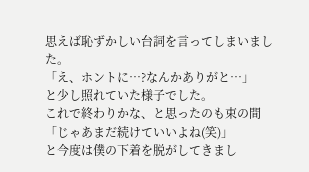思えば恥ずかしい台詞を言ってしまいました。
「え、ホントに…?なんかありがと…」
と少し照れていた様子でした。
これで終わりかな、と思ったのも束の間
「じゃあまだ続けていいよね(笑)」
と今度は僕の下着を脱がしてきまし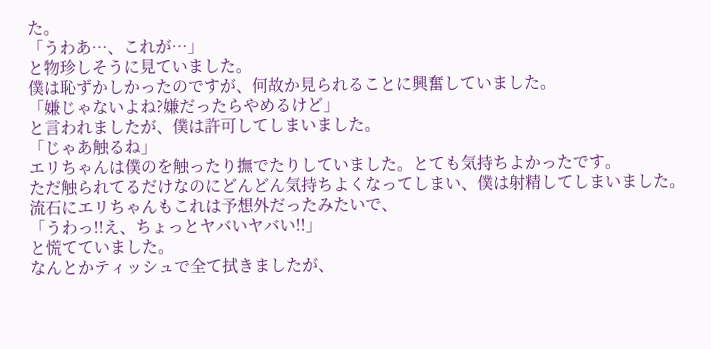た。
「うわあ…、これが…」
と物珍しそうに見ていました。
僕は恥ずかしかったのですが、何故か見られることに興奮していました。
「嫌じゃないよね?嫌だったらやめるけど」
と言われましたが、僕は許可してしまいました。
「じゃあ触るね」
エリちゃんは僕のを触ったり撫でたりしていました。とても気持ちよかったです。
ただ触られてるだけなのにどんどん気持ちよくなってしまい、僕は射精してしまいました。
流石にエリちゃんもこれは予想外だったみたいで、
「うわっ!!え、ちょっとヤバいヤバい!!」
と慌てていました。
なんとかティッシュで全て拭きましたが、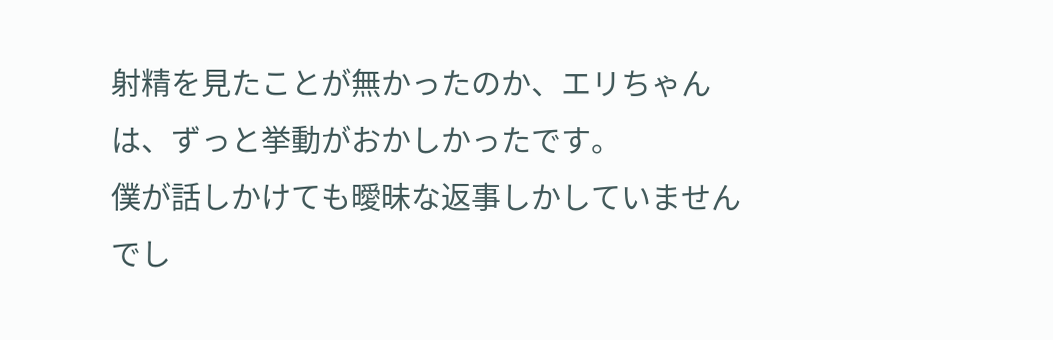射精を見たことが無かったのか、エリちゃんは、ずっと挙動がおかしかったです。
僕が話しかけても曖昧な返事しかしていませんでし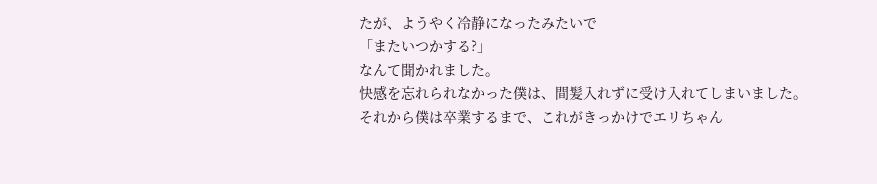たが、ようやく冷静になったみたいで
「またいつかする?」
なんて聞かれました。
快感を忘れられなかった僕は、間髪入れずに受け入れてしまいました。
それから僕は卒業するまで、これがきっかけでエリちゃん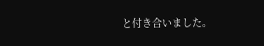と付き合いました。